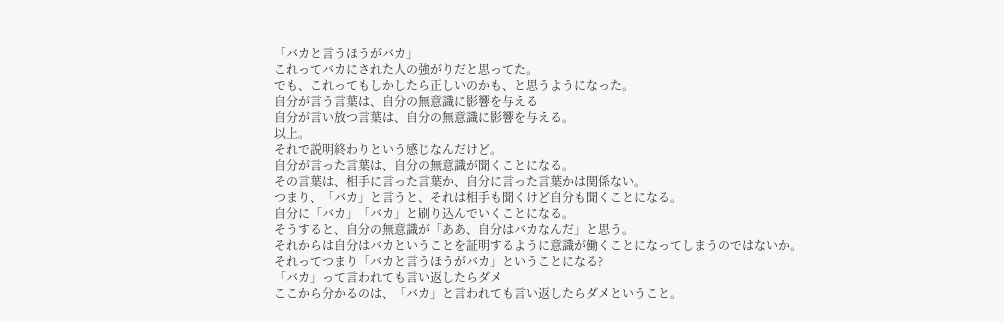「バカと言うほうがバカ」
これってバカにされた人の強がりだと思ってた。
でも、これってもしかしたら正しいのかも、と思うようになった。
自分が言う言葉は、自分の無意識に影響を与える
自分が言い放つ言葉は、自分の無意識に影響を与える。
以上。
それで説明終わりという感じなんだけど。
自分が言った言葉は、自分の無意識が聞くことになる。
その言葉は、相手に言った言葉か、自分に言った言葉かは関係ない。
つまり、「バカ」と言うと、それは相手も聞くけど自分も聞くことになる。
自分に「バカ」「バカ」と刷り込んでいくことになる。
そうすると、自分の無意識が「ああ、自分はバカなんだ」と思う。
それからは自分はバカということを証明するように意識が働くことになってしまうのではないか。
それってつまり「バカと言うほうがバカ」ということになる?
「バカ」って言われても言い返したらダメ
ここから分かるのは、「バカ」と言われても言い返したらダメということ。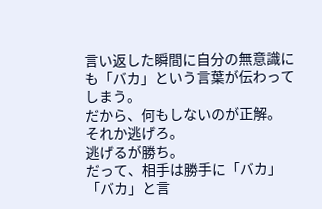言い返した瞬間に自分の無意識にも「バカ」という言葉が伝わってしまう。
だから、何もしないのが正解。
それか逃げろ。
逃げるが勝ち。
だって、相手は勝手に「バカ」「バカ」と言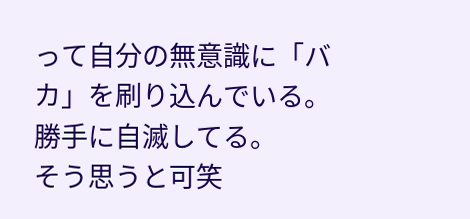って自分の無意識に「バカ」を刷り込んでいる。
勝手に自滅してる。
そう思うと可笑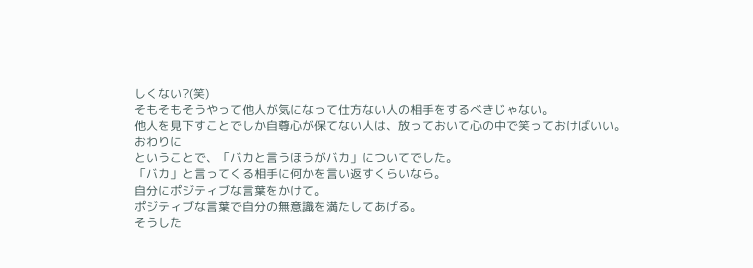しくない?(笑)
そもそもそうやって他人が気になって仕方ない人の相手をするべきじゃない。
他人を見下すことでしか自尊心が保てない人は、放っておいて心の中で笑っておけばいい。
おわりに
ということで、「バカと言うほうがバカ」についてでした。
「バカ」と言ってくる相手に何かを言い返すくらいなら。
自分にポジティブな言葉をかけて。
ポジティブな言葉で自分の無意識を満たしてあげる。
そうした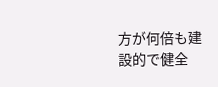方が何倍も建設的で健全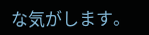な気がします。